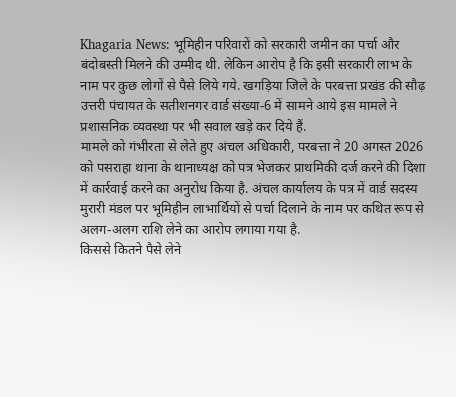Khagaria News: भूमिहीन परिवारों को सरकारी जमीन का पर्चा और बंदोबस्ती मिलने की उम्मीद थी. लेकिन आरोप है कि इसी सरकारी लाभ के नाम पर कुछ लोगों से पैसे लिये गये. खगड़िया जिले के परबत्ता प्रखंड की सौढ़ उत्तरी पंचायत के सतीशनगर वार्ड संख्या-6 में सामने आये इस मामले ने प्रशासनिक व्यवस्था पर भी सवाल खड़े कर दिये हैं.
मामले को गंभीरता से लेते हुए अंचल अधिकारी, परबत्ता ने 20 अगस्त 2026 को पसराहा थाना के थानाध्यक्ष को पत्र भेजकर प्राथमिकी दर्ज करने की दिशा में कार्रवाई करने का अनुरोध किया है. अंचल कार्यालय के पत्र में वार्ड सदस्य मुरारी मंडल पर भूमिहीन लाभार्थियों से पर्चा दिलाने के नाम पर कथित रूप से अलग-अलग राशि लेने का आरोप लगाया गया है.
किससे कितने पैसे लेने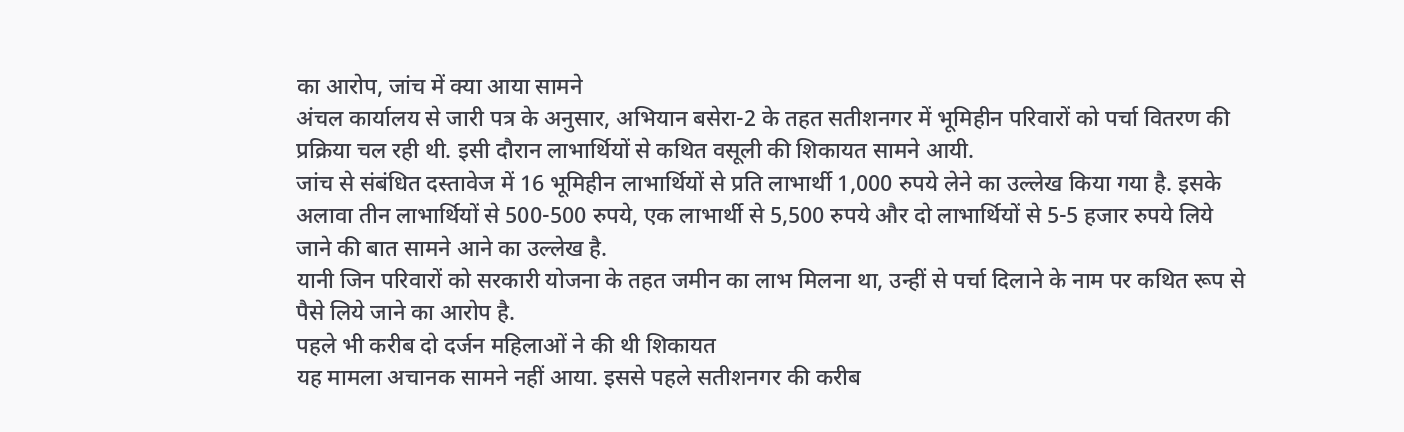का आरोप, जांच में क्या आया सामने
अंचल कार्यालय से जारी पत्र के अनुसार, अभियान बसेरा-2 के तहत सतीशनगर में भूमिहीन परिवारों को पर्चा वितरण की प्रक्रिया चल रही थी. इसी दौरान लाभार्थियों से कथित वसूली की शिकायत सामने आयी.
जांच से संबंधित दस्तावेज में 16 भूमिहीन लाभार्थियों से प्रति लाभार्थी 1,000 रुपये लेने का उल्लेख किया गया है. इसके अलावा तीन लाभार्थियों से 500-500 रुपये, एक लाभार्थी से 5,500 रुपये और दो लाभार्थियों से 5-5 हजार रुपये लिये जाने की बात सामने आने का उल्लेख है.
यानी जिन परिवारों को सरकारी योजना के तहत जमीन का लाभ मिलना था, उन्हीं से पर्चा दिलाने के नाम पर कथित रूप से पैसे लिये जाने का आरोप है.
पहले भी करीब दो दर्जन महिलाओं ने की थी शिकायत
यह मामला अचानक सामने नहीं आया. इससे पहले सतीशनगर की करीब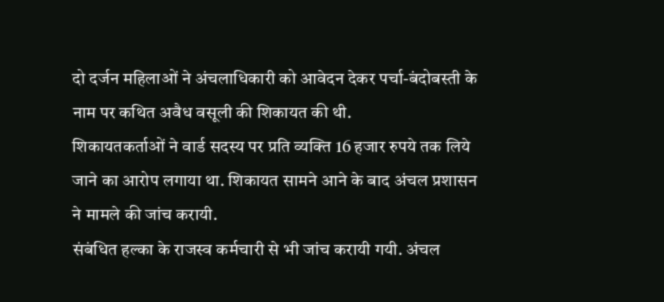दो दर्जन महिलाओं ने अंचलाधिकारी को आवेदन देकर पर्चा-बंदोबस्ती के नाम पर कथित अवैध वसूली की शिकायत की थी.
शिकायतकर्ताओं ने वार्ड सदस्य पर प्रति व्यक्ति 16 हजार रुपये तक लिये जाने का आरोप लगाया था. शिकायत सामने आने के बाद अंचल प्रशासन ने मामले की जांच करायी.
संबंधित हल्का के राजस्व कर्मचारी से भी जांच करायी गयी. अंचल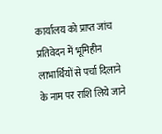कार्यालय को प्राप्त जांच प्रतिवेदन में भूमिहीन लाभार्थियों से पर्चा दिलाने के नाम पर राशि लिये जाने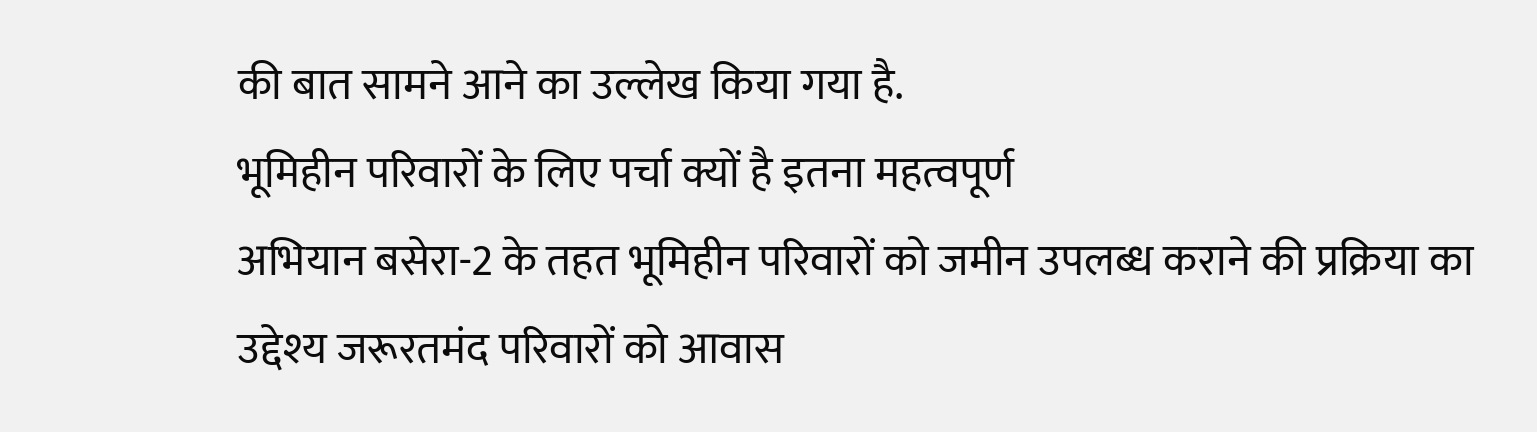की बात सामने आने का उल्लेख किया गया है.
भूमिहीन परिवारों के लिए पर्चा क्यों है इतना महत्वपूर्ण
अभियान बसेरा-2 के तहत भूमिहीन परिवारों को जमीन उपलब्ध कराने की प्रक्रिया का उद्देश्य जरूरतमंद परिवारों को आवास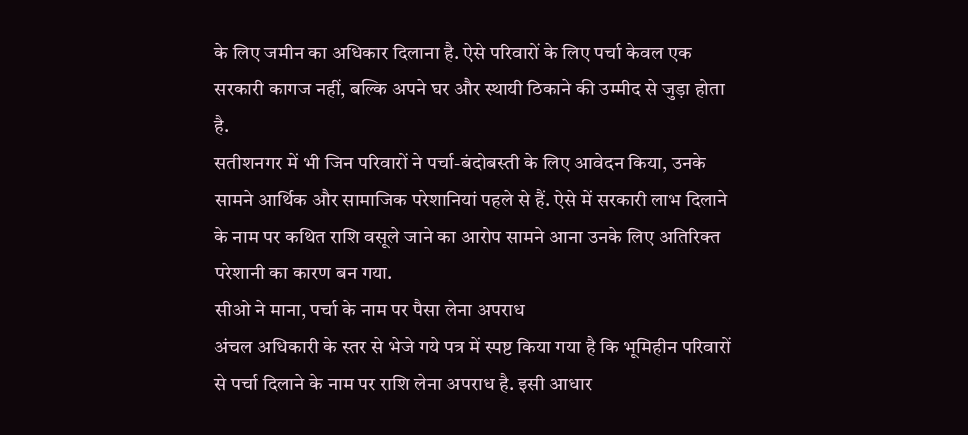के लिए जमीन का अधिकार दिलाना है. ऐसे परिवारों के लिए पर्चा केवल एक सरकारी कागज नहीं, बल्कि अपने घर और स्थायी ठिकाने की उम्मीद से जुड़ा होता है.
सतीशनगर में भी जिन परिवारों ने पर्चा-बंदोबस्ती के लिए आवेदन किया, उनके सामने आर्थिक और सामाजिक परेशानियां पहले से हैं. ऐसे में सरकारी लाभ दिलाने के नाम पर कथित राशि वसूले जाने का आरोप सामने आना उनके लिए अतिरिक्त परेशानी का कारण बन गया.
सीओ ने माना, पर्चा के नाम पर पैसा लेना अपराध
अंचल अधिकारी के स्तर से भेजे गये पत्र में स्पष्ट किया गया है कि भूमिहीन परिवारों से पर्चा दिलाने के नाम पर राशि लेना अपराध है. इसी आधार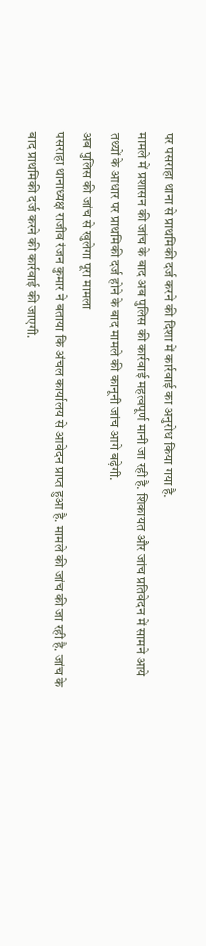पर पसराहा थाना से प्राथमिकी दर्ज करने की दिशा में कार्रवाई का अनुरोध किया गया है.
मामले में प्रशासन की जांच के बाद अब पुलिस की कार्रवाई महत्वपूर्ण मानी जा रही है. शिकायत और जांच प्रतिवेदन में सामने आये तथ्यों के आधार पर प्राथमिकी दर्ज होने के बाद मामले की कानूनी जांच आगे बढ़ेगी.
अब पुलिस की जांच से खुलेगा पूरा मामला
पसराहा थानाध्यक्ष राजीव रंजन कुमार ने बताया कि अंचल कार्यालय से आवेदन प्राप्त हुआ है. मामले की जांच की जा रही है. जांच के बाद प्राथमिकी दर्ज करने की कार्रवाई की जाएगी.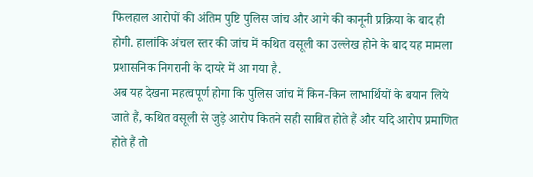फिलहाल आरोपों की अंतिम पुष्टि पुलिस जांच और आगे की कानूनी प्रक्रिया के बाद ही होगी. हालांकि अंचल स्तर की जांच में कथित वसूली का उल्लेख होने के बाद यह मामला प्रशासनिक निगरानी के दायरे में आ गया है.
अब यह देखना महत्वपूर्ण होगा कि पुलिस जांच में किन-किन लाभार्थियों के बयान लिये जाते हैं, कथित वसूली से जुड़े आरोप कितने सही साबित होते हैं और यदि आरोप प्रमाणित होते हैं तो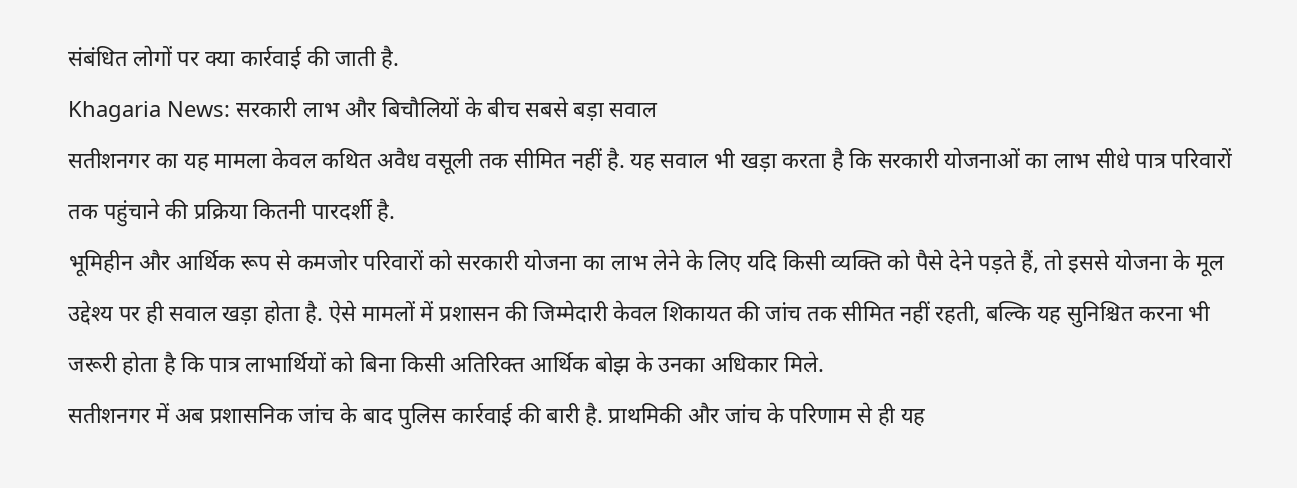संबंधित लोगों पर क्या कार्रवाई की जाती है.
Khagaria News: सरकारी लाभ और बिचौलियों के बीच सबसे बड़ा सवाल
सतीशनगर का यह मामला केवल कथित अवैध वसूली तक सीमित नहीं है. यह सवाल भी खड़ा करता है कि सरकारी योजनाओं का लाभ सीधे पात्र परिवारों तक पहुंचाने की प्रक्रिया कितनी पारदर्शी है.
भूमिहीन और आर्थिक रूप से कमजोर परिवारों को सरकारी योजना का लाभ लेने के लिए यदि किसी व्यक्ति को पैसे देने पड़ते हैं, तो इससे योजना के मूल उद्देश्य पर ही सवाल खड़ा होता है. ऐसे मामलों में प्रशासन की जिम्मेदारी केवल शिकायत की जांच तक सीमित नहीं रहती, बल्कि यह सुनिश्चित करना भी जरूरी होता है कि पात्र लाभार्थियों को बिना किसी अतिरिक्त आर्थिक बोझ के उनका अधिकार मिले.
सतीशनगर में अब प्रशासनिक जांच के बाद पुलिस कार्रवाई की बारी है. प्राथमिकी और जांच के परिणाम से ही यह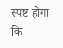स्पष्ट होगा कि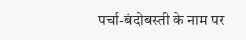पर्चा-बंदोबस्ती के नाम पर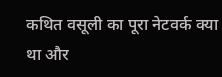कथित वसूली का पूरा नेटवर्क क्या था और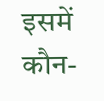इसमें कौन-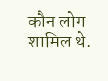कौन लोग शामिल थे.